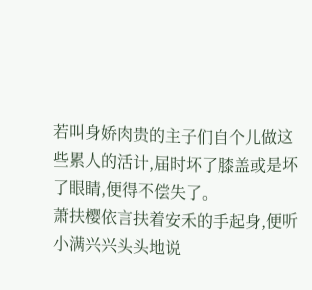若叫身娇肉贵的主子们自个儿做这些累人的活计,届时坏了膝盖或是坏了眼睛,便得不偿失了。
萧扶樱依言扶着安禾的手起身,便听小满兴兴头头地说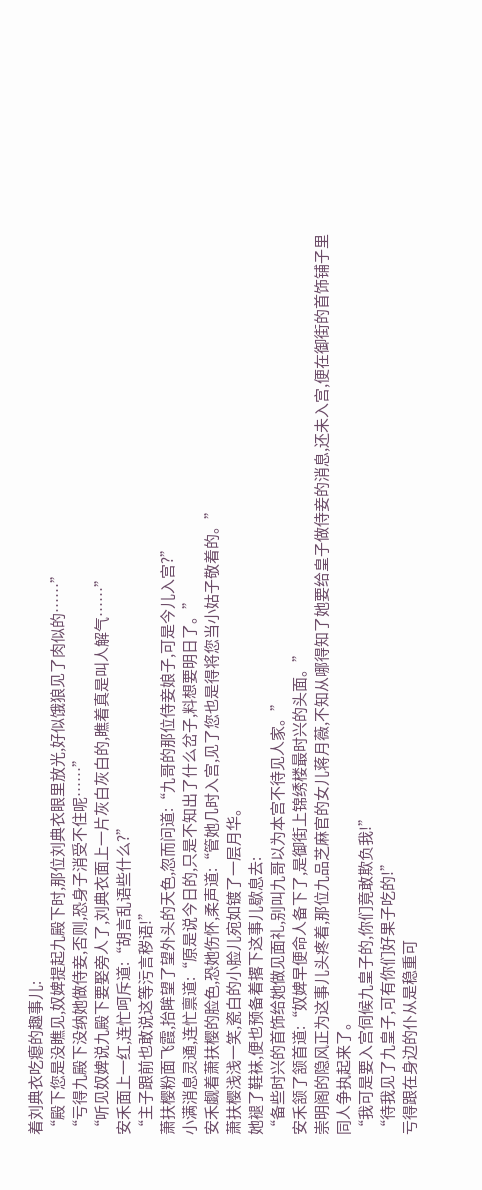着刘典衣吃瘪的趣事儿:
“殿下您是没瞧见,奴婢提起九殿下时,那位刘典衣眼里放光,好似饿狼见了肉似的……”
“亏得九殿下没纳她做侍妾,否则,恐身子消受不住呢……”
“听见奴婢说九殿下要娶旁人了,刘典衣面上一片灰白灰白的,瞧着真是叫人解气……”
安禾面上一红,连忙呵斥道:“胡言乱语些什么?”
“主子跟前也敢说这等污言秽语!”
萧扶樱粉面飞霞,抬眸望了望外头的天色,忽而问道:“九哥的那位侍妾娘子,可是今儿入宫?”
小满消息灵通,连忙禀道:“原是说今日的,只是不知出了什么岔子,料想要明日了。”
安禾觑着萧扶樱的脸色,恐她伤怀,柔声道:“管她几时入宫,见了您也是得将您当小姑子敬着的。”
萧扶樱浅浅一笑,瓷白的小脸儿宛如镀了一层月华。
她褪了鞋袜,便也预备着撂下这事儿歇息去:
“备些时兴的首饰给她做见面礼,别叫九哥以为本宫不待见人家。”
安禾颔了颔首道:“奴婢早便命人备下了,是御街上锦绣楼最时兴的头面。”
崇明阁的隐风正为这事儿头疼着,那位九品芝麻官的女儿蒋月薇,不知从哪得知了她要给皇子做侍妾的消息,还未入宫,便在御街的首饰铺子里同人争执起来了。
“我可是要入宫伺候九皇子的,你们竟敢欺负我!”
“待我见了九皇子,可有你们好果子吃的!”
亏得跟在身边的仆从是稳重可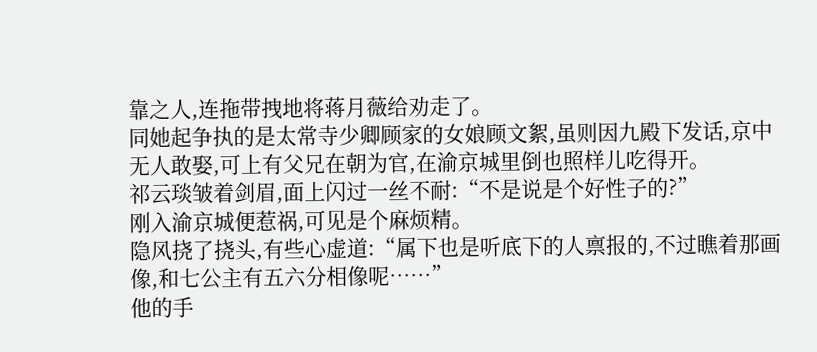靠之人,连拖带拽地将蒋月薇给劝走了。
同她起争执的是太常寺少卿顾家的女娘顾文絮,虽则因九殿下发话,京中无人敢娶,可上有父兄在朝为官,在渝京城里倒也照样儿吃得开。
祁云琰皱着剑眉,面上闪过一丝不耐:“不是说是个好性子的?”
刚入渝京城便惹祸,可见是个麻烦精。
隐风挠了挠头,有些心虚道:“属下也是听底下的人禀报的,不过瞧着那画像,和七公主有五六分相像呢……”
他的手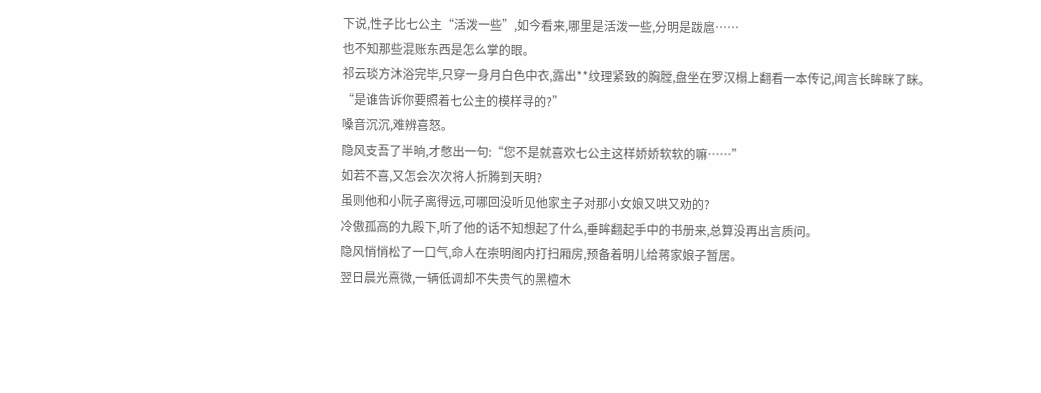下说,性子比七公主“活泼一些”,如今看来,哪里是活泼一些,分明是跋扈……
也不知那些混账东西是怎么掌的眼。
祁云琰方沐浴完毕,只穿一身月白色中衣,露出**纹理紧致的胸膛,盘坐在罗汉榻上翻看一本传记,闻言长眸眯了眯。
“是谁告诉你要照着七公主的模样寻的?”
嗓音沉沉,难辨喜怒。
隐风支吾了半晌,才憋出一句:“您不是就喜欢七公主这样娇娇软软的嘛……”
如若不喜,又怎会次次将人折腾到天明?
虽则他和小阮子离得远,可哪回没听见他家主子对那小女娘又哄又劝的?
冷傲孤高的九殿下,听了他的话不知想起了什么,垂眸翻起手中的书册来,总算没再出言质问。
隐风悄悄松了一口气,命人在崇明阁内打扫厢房,预备着明儿给蒋家娘子暂居。
翌日晨光熹微,一辆低调却不失贵气的黑檀木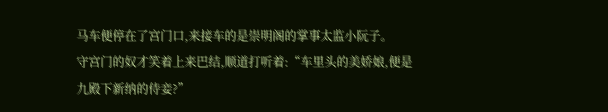马车便停在了宫门口,来接车的是崇明阁的掌事太监小阮子。
守宫门的奴才笑着上来巴结,顺道打听着:“车里头的美娇娘,便是九殿下新纳的侍妾?”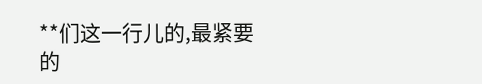**们这一行儿的,最紧要的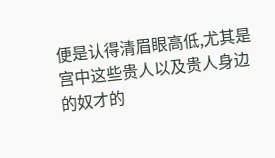便是认得清眉眼高低,尤其是宫中这些贵人以及贵人身边的奴才的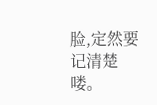脸,定然要记清楚喽。